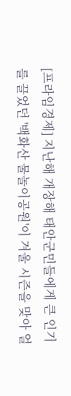[프라임경제] 지난해 개장해 태안군민들에게 큰 인기를 끌었던 '백화산 물놀이공원'이 겨울 시즌을 맞아 얼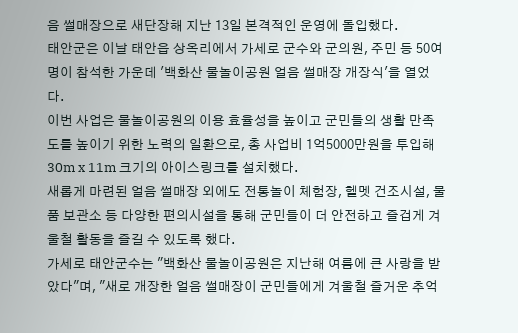음 썰매장으로 새단장해 지난 13일 본격적인 운영에 돌입했다.
태안군은 이날 태안읍 상옥리에서 가세로 군수와 군의원, 주민 등 50여 명이 참석한 가운데 '백화산 물놀이공원 얼음 썰매장 개장식'을 열었다.
이번 사업은 물놀이공원의 이용 효율성을 높이고 군민들의 생활 만족도를 높이기 위한 노력의 일환으로, 총 사업비 1억5000만원을 투입해 30m x 11m 크기의 아이스링크를 설치했다.
새롭게 마련된 얼음 썰매장 외에도 전통놀이 체험장, 헬멧 건조시설, 물품 보관소 등 다양한 편의시설을 통해 군민들이 더 안전하고 즐겁게 겨울철 활동을 즐길 수 있도록 했다.
가세로 태안군수는 "백화산 물놀이공원은 지난해 여름에 큰 사랑을 받았다"며, "새로 개장한 얼음 썰매장이 군민들에게 겨울철 즐거운 추억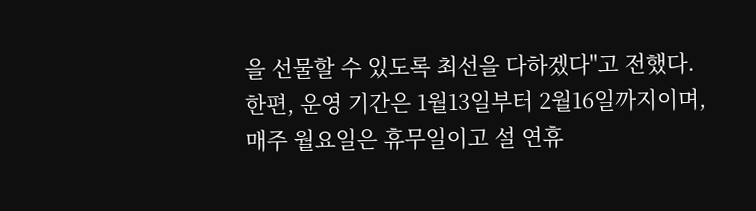을 선물할 수 있도록 최선을 다하겠다"고 전했다.
한편, 운영 기간은 1월13일부터 2월16일까지이며, 매주 월요일은 휴무일이고 설 연휴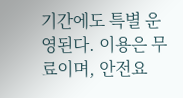기간에도 특별 운영된다. 이용은 무료이며, 안전요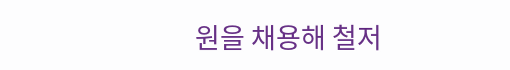원을 채용해 철저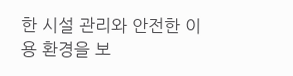한 시설 관리와 안전한 이용 환경을 보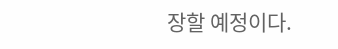장할 예정이다.